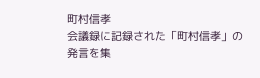町村信孝
会議録に記録された「町村信孝」の発言を集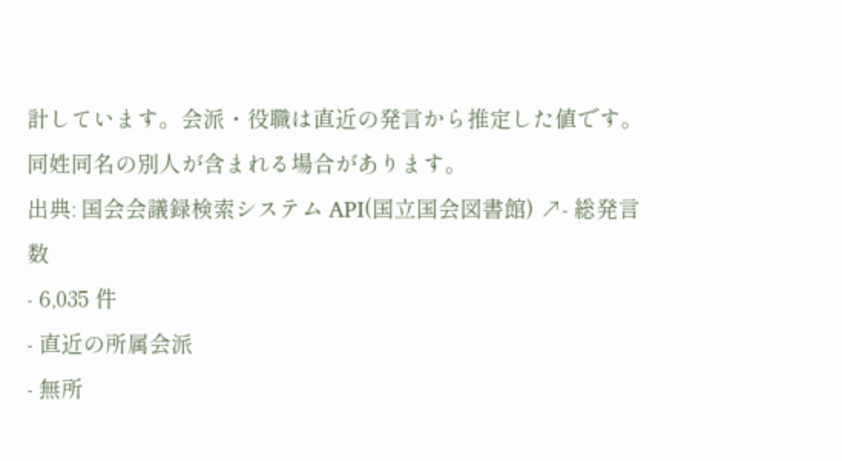計しています。会派・役職は直近の発言から推定した値です。同姓同名の別人が含まれる場合があります。
出典: 国会会議録検索システム API(国立国会図書館) ↗- 総発言数
- 6,035 件
- 直近の所属会派
- 無所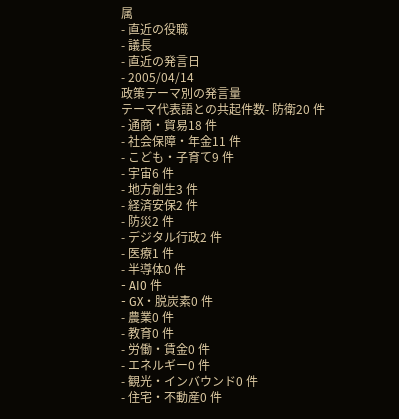属
- 直近の役職
- 議長
- 直近の発言日
- 2005/04/14
政策テーマ別の発言量
テーマ代表語との共起件数- 防衛20 件
- 通商・貿易18 件
- 社会保障・年金11 件
- こども・子育て9 件
- 宇宙6 件
- 地方創生3 件
- 経済安保2 件
- 防災2 件
- デジタル行政2 件
- 医療1 件
- 半導体0 件
- AI0 件
- GX・脱炭素0 件
- 農業0 件
- 教育0 件
- 労働・賃金0 件
- エネルギー0 件
- 観光・インバウンド0 件
- 住宅・不動産0 件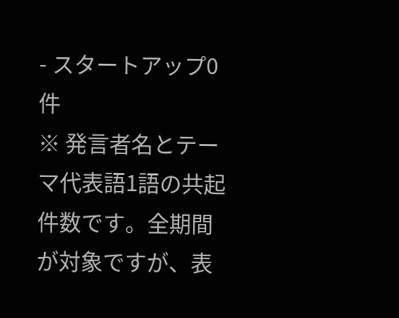- スタートアップ0 件
※ 発言者名とテーマ代表語1語の共起件数です。全期間が対象ですが、表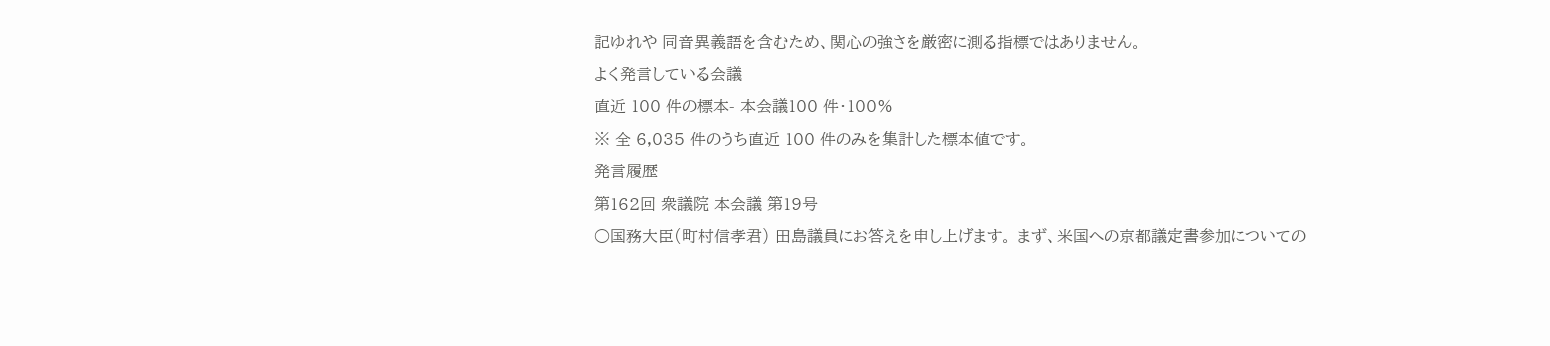記ゆれや 同音異義語を含むため、関心の強さを厳密に測る指標ではありません。
よく発言している会議
直近 100 件の標本- 本会議100 件・100%
※ 全 6,035 件のうち直近 100 件のみを集計した標本値です。
発言履歴
第162回 衆議院 本会議 第19号
○国務大臣(町村信孝君) 田島議員にお答えを申し上げます。 まず、米国への京都議定書参加についての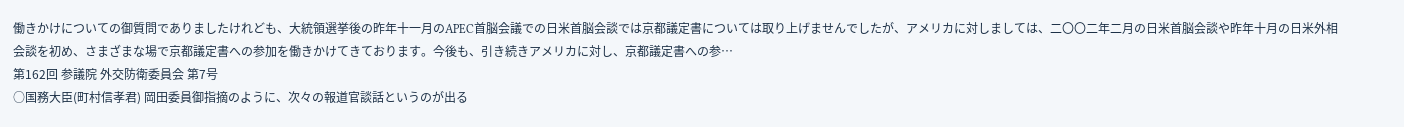働きかけについての御質問でありましたけれども、大統領選挙後の昨年十一月のAPEC首脳会議での日米首脳会談では京都議定書については取り上げませんでしたが、アメリカに対しましては、二〇〇二年二月の日米首脳会談や昨年十月の日米外相会談を初め、さまざまな場で京都議定書への参加を働きかけてきております。今後も、引き続きアメリカに対し、京都議定書への参…
第162回 参議院 外交防衛委員会 第7号
○国務大臣(町村信孝君) 岡田委員御指摘のように、次々の報道官談話というのが出る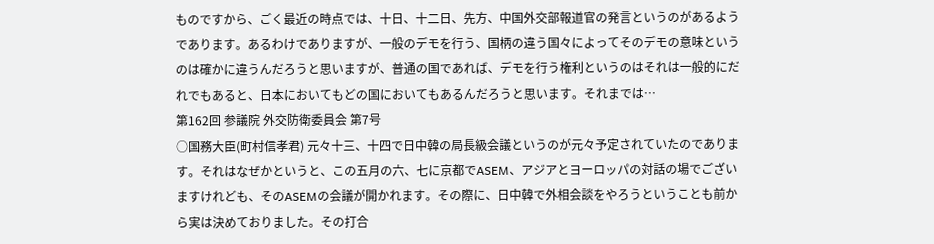ものですから、ごく最近の時点では、十日、十二日、先方、中国外交部報道官の発言というのがあるようであります。あるわけでありますが、一般のデモを行う、国柄の違う国々によってそのデモの意味というのは確かに違うんだろうと思いますが、普通の国であれば、デモを行う権利というのはそれは一般的にだれでもあると、日本においてもどの国においてもあるんだろうと思います。それまでは…
第162回 参議院 外交防衛委員会 第7号
○国務大臣(町村信孝君) 元々十三、十四で日中韓の局長級会議というのが元々予定されていたのであります。それはなぜかというと、この五月の六、七に京都でASEM、アジアとヨーロッパの対話の場でございますけれども、そのASEMの会議が開かれます。その際に、日中韓で外相会談をやろうということも前から実は決めておりました。その打合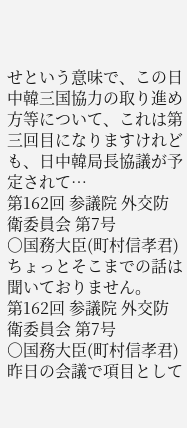せという意味で、この日中韓三国協力の取り進め方等について、これは第三回目になりますけれども、日中韓局長協議が予定されて…
第162回 参議院 外交防衛委員会 第7号
○国務大臣(町村信孝君) ちょっとそこまでの話は聞いておりません。
第162回 参議院 外交防衛委員会 第7号
○国務大臣(町村信孝君) 昨日の会議で項目として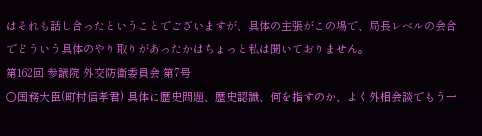はそれも話し合ったということでございますが、具体の主張がこの場で、局長レベルの会合でどういう具体のやり取りがあったかはちょっと私は聞いておりません。
第162回 参議院 外交防衛委員会 第7号
○国務大臣(町村信孝君) 具体に歴史問題、歴史認識、何を指すのか、よく外相会談でもう一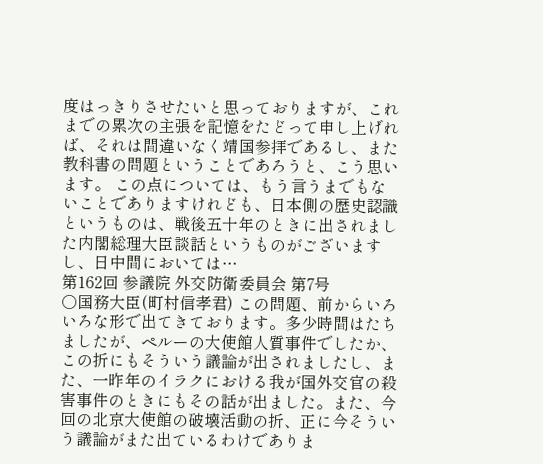度はっきりさせたいと思っておりますが、これまでの累次の主張を記憶をたどって申し上げれば、それは間違いなく靖国参拝であるし、また教科書の問題ということであろうと、こう思います。 この点については、もう言うまでもないことでありますけれども、日本側の歴史認識というものは、戦後五十年のときに出されました内閣総理大臣談話というものがございますし、日中間においては…
第162回 参議院 外交防衛委員会 第7号
○国務大臣(町村信孝君) この問題、前からいろいろな形で出てきております。多少時間はたちましたが、ペルーの大使館人質事件でしたか、この折にもそういう議論が出されましたし、また、一昨年のイラクにおける我が国外交官の殺害事件のときにもその話が出ました。また、今回の北京大使館の破壊活動の折、正に今そういう議論がまた出ているわけでありま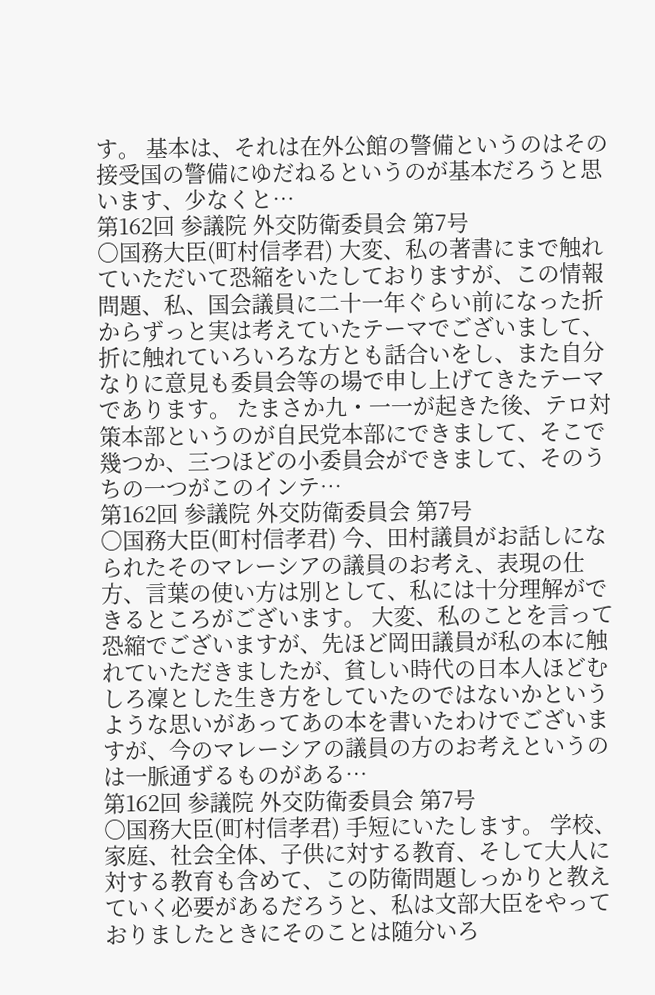す。 基本は、それは在外公館の警備というのはその接受国の警備にゆだねるというのが基本だろうと思います、少なくと…
第162回 参議院 外交防衛委員会 第7号
○国務大臣(町村信孝君) 大変、私の著書にまで触れていただいて恐縮をいたしておりますが、この情報問題、私、国会議員に二十一年ぐらい前になった折からずっと実は考えていたテーマでございまして、折に触れていろいろな方とも話合いをし、また自分なりに意見も委員会等の場で申し上げてきたテーマであります。 たまさか九・一一が起きた後、テロ対策本部というのが自民党本部にできまして、そこで幾つか、三つほどの小委員会ができまして、そのうちの一つがこのインテ…
第162回 参議院 外交防衛委員会 第7号
○国務大臣(町村信孝君) 今、田村議員がお話しになられたそのマレーシアの議員のお考え、表現の仕方、言葉の使い方は別として、私には十分理解ができるところがございます。 大変、私のことを言って恐縮でございますが、先ほど岡田議員が私の本に触れていただきましたが、貧しい時代の日本人ほどむしろ凜とした生き方をしていたのではないかというような思いがあってあの本を書いたわけでございますが、今のマレーシアの議員の方のお考えというのは一脈通ずるものがある…
第162回 参議院 外交防衛委員会 第7号
○国務大臣(町村信孝君) 手短にいたします。 学校、家庭、社会全体、子供に対する教育、そして大人に対する教育も含めて、この防衛問題しっかりと教えていく必要があるだろうと、私は文部大臣をやっておりましたときにそのことは随分いろ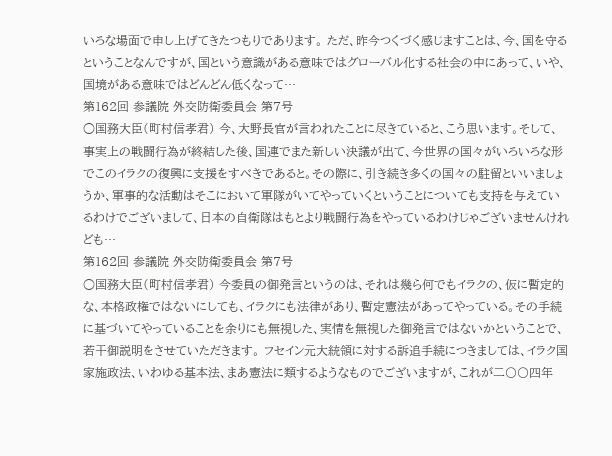いろな場面で申し上げてきたつもりであります。 ただ、昨今つくづく感じますことは、今、国を守るということなんですが、国という意識がある意味ではグローバル化する社会の中にあって、いや、国境がある意味ではどんどん低くなって…
第162回 参議院 外交防衛委員会 第7号
○国務大臣(町村信孝君) 今、大野長官が言われたことに尽きていると、こう思います。そして、事実上の戦闘行為が終結した後、国連でまた新しい決議が出て、今世界の国々がいろいろな形でこのイラクの復興に支援をすべきであると。その際に、引き続き多くの国々の駐留といいましょうか、軍事的な活動はそこにおいて軍隊がいてやっていくということについても支持を与えているわけでございまして、日本の自衛隊はもとより戦闘行為をやっているわけじゃございませんけれども…
第162回 参議院 外交防衛委員会 第7号
○国務大臣(町村信孝君) 今委員の御発言というのは、それは幾ら何でもイラクの、仮に暫定的な、本格政権ではないにしても、イラクにも法律があり、暫定憲法があってやっている。その手続に基づいてやっていることを余りにも無視した、実情を無視した御発言ではないかということで、若干御説明をさせていただきます。 フセイン元大統領に対する訴追手続につきましては、イラク国家施政法、いわゆる基本法、まあ憲法に類するようなものでございますが、これが二〇〇四年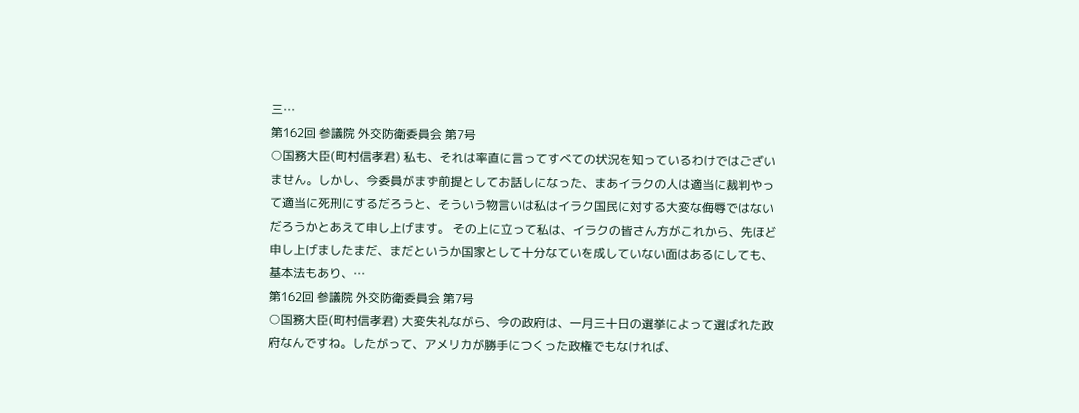三…
第162回 参議院 外交防衛委員会 第7号
○国務大臣(町村信孝君) 私も、それは率直に言ってすべての状況を知っているわけではございません。しかし、今委員がまず前提としてお話しになった、まあイラクの人は適当に裁判やって適当に死刑にするだろうと、そういう物言いは私はイラク国民に対する大変な侮辱ではないだろうかとあえて申し上げます。 その上に立って私は、イラクの皆さん方がこれから、先ほど申し上げましたまだ、まだというか国家として十分なていを成していない面はあるにしても、基本法もあり、…
第162回 参議院 外交防衛委員会 第7号
○国務大臣(町村信孝君) 大変失礼ながら、今の政府は、一月三十日の選挙によって選ばれた政府なんですね。したがって、アメリカが勝手につくった政権でもなければ、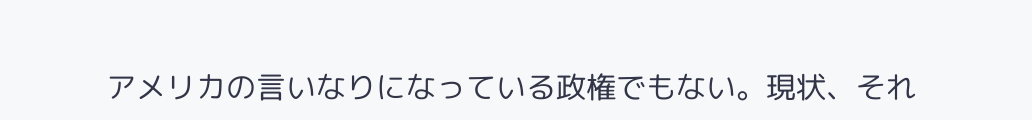アメリカの言いなりになっている政権でもない。現状、それ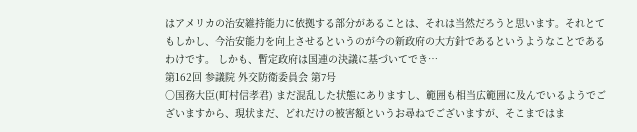はアメリカの治安維持能力に依拠する部分があることは、それは当然だろうと思います。それとてもしかし、今治安能力を向上させるというのが今の新政府の大方針であるというようなことであるわけです。 しかも、暫定政府は国連の決議に基づいてでき…
第162回 参議院 外交防衛委員会 第7号
○国務大臣(町村信孝君) まだ混乱した状態にありますし、範囲も相当広範囲に及んでいるようでございますから、現状まだ、どれだけの被害額というお尋ねでございますが、そこまではま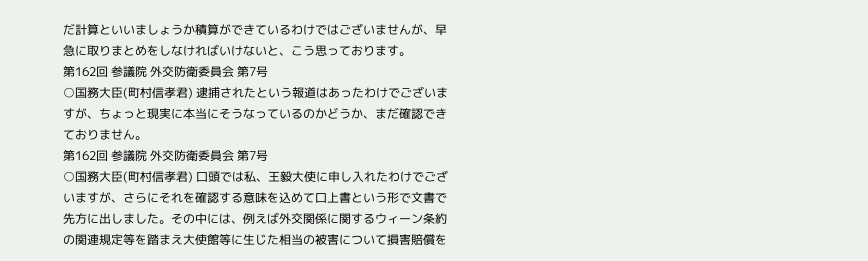だ計算といいましょうか積算ができているわけではございませんが、早急に取りまとめをしなければいけないと、こう思っております。
第162回 参議院 外交防衛委員会 第7号
○国務大臣(町村信孝君) 逮捕されたという報道はあったわけでございますが、ちょっと現実に本当にそうなっているのかどうか、まだ確認できておりません。
第162回 参議院 外交防衛委員会 第7号
○国務大臣(町村信孝君) 口頭では私、王毅大使に申し入れたわけでございますが、さらにそれを確認する意味を込めて口上書という形で文書で先方に出しました。その中には、例えば外交関係に関するウィーン条約の関連規定等を踏まえ大使館等に生じた相当の被害について損害賠償を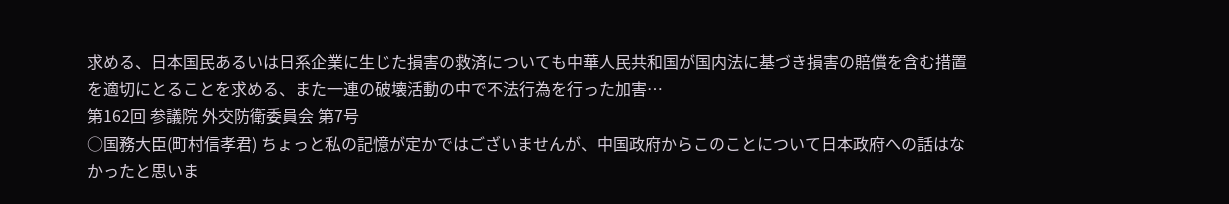求める、日本国民あるいは日系企業に生じた損害の救済についても中華人民共和国が国内法に基づき損害の賠償を含む措置を適切にとることを求める、また一連の破壊活動の中で不法行為を行った加害…
第162回 参議院 外交防衛委員会 第7号
○国務大臣(町村信孝君) ちょっと私の記憶が定かではございませんが、中国政府からこのことについて日本政府への話はなかったと思いま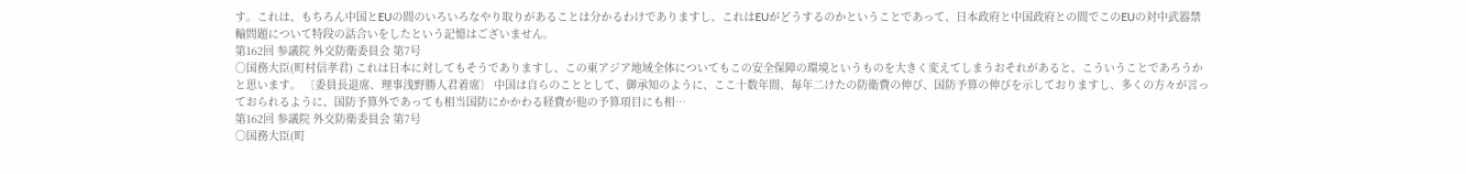す。これは、もちろん中国とEUの間のいろいろなやり取りがあることは分かるわけでありますし、これはEUがどうするのかということであって、日本政府と中国政府との間でこのEUの対中武器禁輸問題について特段の話合いをしたという記憶はございません。
第162回 参議院 外交防衛委員会 第7号
○国務大臣(町村信孝君) これは日本に対してもそうでありますし、この東アジア地域全体についてもこの安全保障の環境というものを大きく変えてしまうおそれがあると、こういうことであろうかと思います。 〔委員長退席、理事浅野勝人君着席〕 中国は自らのこととして、御承知のように、ここ十数年間、毎年二けたの防衛費の伸び、国防予算の伸びを示しておりますし、多くの方々が言っておられるように、国防予算外であっても相当国防にかかわる経費が他の予算項目にも相…
第162回 参議院 外交防衛委員会 第7号
○国務大臣(町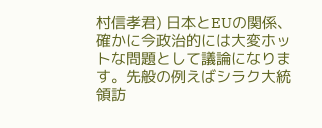村信孝君) 日本とEUの関係、確かに今政治的には大変ホットな問題として議論になります。先般の例えばシラク大統領訪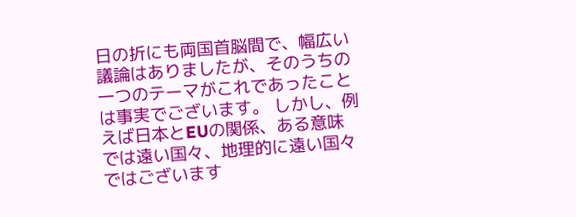日の折にも両国首脳間で、幅広い議論はありましたが、そのうちの一つのテーマがこれであったことは事実でございます。 しかし、例えば日本とEUの関係、ある意味では遠い国々、地理的に遠い国々ではございます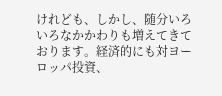けれども、しかし、随分いろいろなかかわりも増えてきております。経済的にも対ヨーロッパ投資、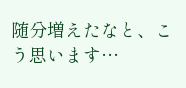随分増えたなと、こう思います…